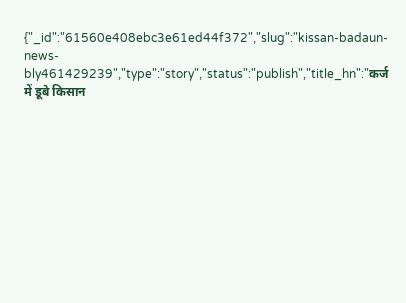{"_id":"61560e408ebc3e61ed44f372","slug":"kissan-badaun-news-bly461429239","type":"story","status":"publish","title_hn":"कर्ज में डूबे किसान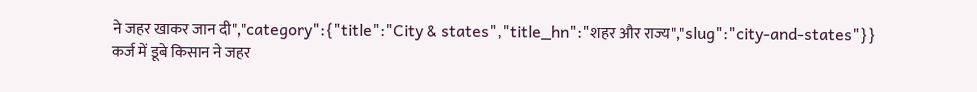ने जहर खाकर जान दी","category":{"title":"City & states","title_hn":"शहर और राज्य","slug":"city-and-states"}}
कर्ज में डूबे किसान ने जहर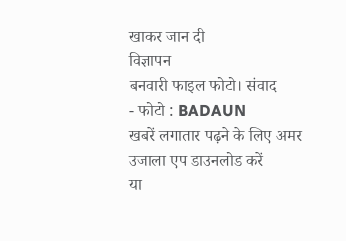खाकर जान दी
विज्ञापन
बनवारी फाइल फोटो। संवाद
- फोटो : BADAUN
खबरें लगातार पढ़ने के लिए अमर उजाला एप डाउनलोड करें
या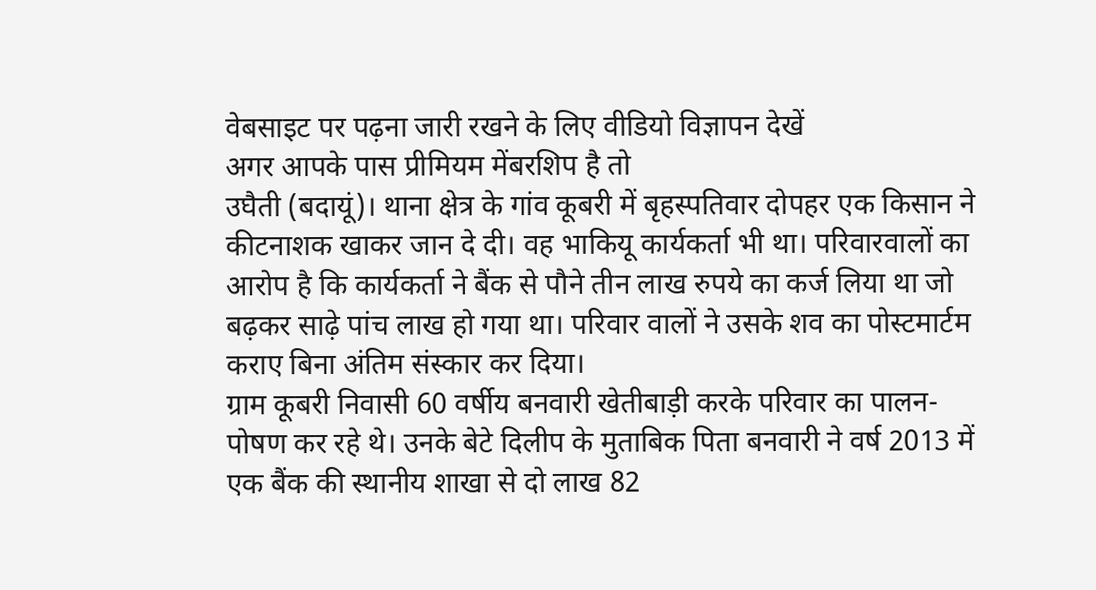वेबसाइट पर पढ़ना जारी रखने के लिए वीडियो विज्ञापन देखें
अगर आपके पास प्रीमियम मेंबरशिप है तो
उघैती (बदायूं)। थाना क्षेत्र के गांव कूबरी में बृहस्पतिवार दोपहर एक किसान ने कीटनाशक खाकर जान दे दी। वह भाकियू कार्यकर्ता भी था। परिवारवालों का आरोप है कि कार्यकर्ता ने बैंक से पौने तीन लाख रुपये का कर्ज लिया था जो बढ़कर साढ़े पांच लाख हो गया था। परिवार वालों ने उसके शव का पोस्टमार्टम कराए बिना अंतिम संस्कार कर दिया।
ग्राम कूबरी निवासी 60 वर्षीय बनवारी खेतीबाड़ी करके परिवार का पालन-पोषण कर रहे थे। उनके बेटे दिलीप के मुताबिक पिता बनवारी ने वर्ष 2013 में एक बैंक की स्थानीय शाखा से दो लाख 82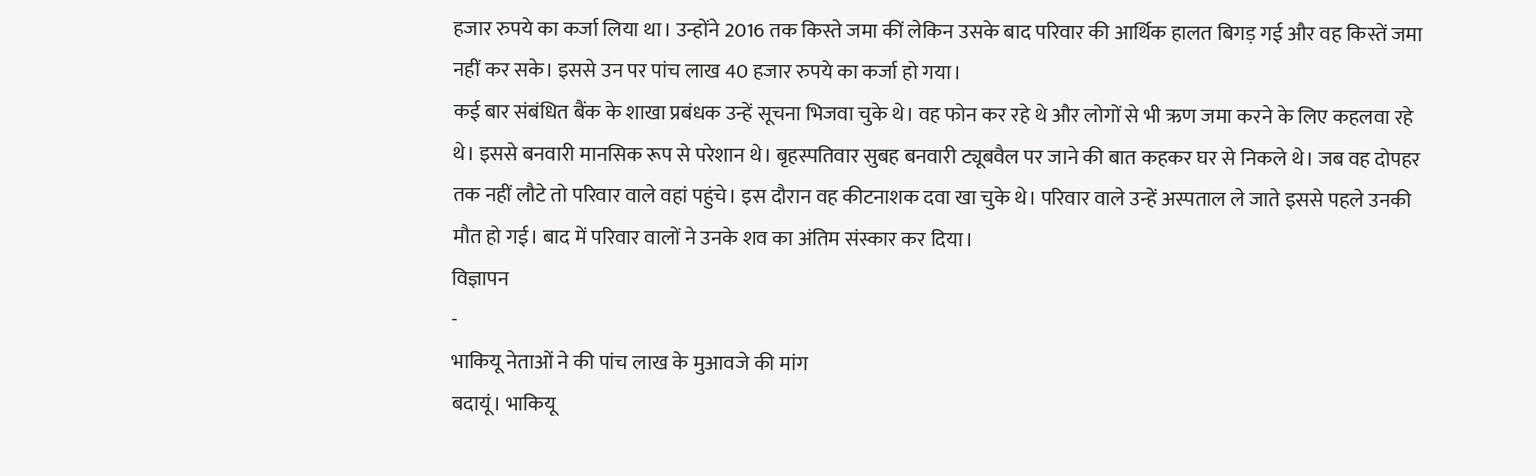हजार रुपये का कर्जा लिया था। उन्होंने 2016 तक किस्ते जमा कीं लेकिन उसके बाद परिवार की आर्थिक हालत बिगड़ गई और वह किस्तें जमा नहीं कर सके। इससे उन पर पांच लाख 40 हजार रुपये का कर्जा हो गया।
कई बार संबंधित बैंक के शाखा प्रबंधक उन्हें सूचना भिजवा चुके थे। वह फोन कर रहे थे और लोगों से भी ऋण जमा करने के लिए कहलवा रहे थे। इससे बनवारी मानसिक रूप से परेशान थे। बृहस्पतिवार सुबह बनवारी ट्यूबवैल पर जाने की बात कहकर घर से निकले थे। जब वह दोपहर तक नहीं लौटे तो परिवार वाले वहां पहुंचे। इस दौरान वह कीटनाशक दवा खा चुके थे। परिवार वाले उन्हें अस्पताल ले जाते इससे पहले उनकी मौत हो गई। बाद में परिवार वालों ने उनके शव का अंतिम संस्कार कर दिया।
विज्ञापन
-
भाकियू नेताओं ने की पांच लाख के मुआवजे की मांग
बदायूं। भाकियू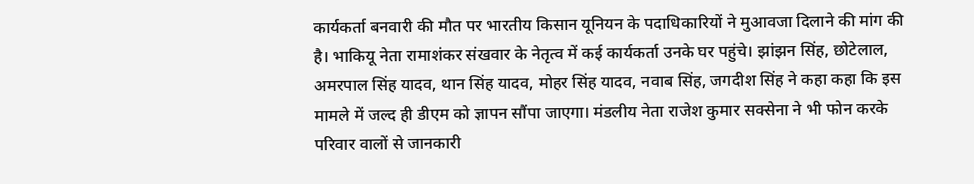कार्यकर्ता बनवारी की मौत पर भारतीय किसान यूनियन के पदाधिकारियों ने मुआवजा दिलाने की मांग की है। भाकियू नेता रामाशंकर संखवार के नेतृत्व में कई कार्यकर्ता उनके घर पहुंचे। झांझन सिंह, छोटेलाल, अमरपाल सिंह यादव, थान सिंह यादव, मोहर सिंह यादव, नवाब सिंह, जगदीश सिंह ने कहा कहा कि इस मामले में जल्द ही डीएम को ज्ञापन सौंपा जाएगा। मंडलीय नेता राजेश कुमार सक्सेना ने भी फोन करके परिवार वालों से जानकारी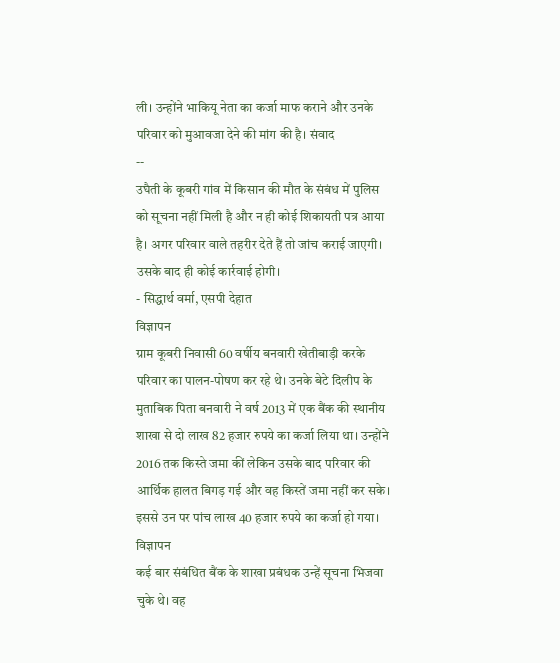ली। उन्होंने भाकियू नेता का कर्जा माफ कराने और उनके परिवार को मुआवजा देने की मांग की है। संवाद
--
उघैती के कूबरी गांव में किसान की मौत के संबंध में पुलिस को सूचना नहीं मिली है और न ही कोई शिकायती पत्र आया है। अगर परिवार वाले तहरीर देते हैं तो जांच कराई जाएगी। उसके बाद ही कोई कार्रवाई होगी।
- सिद्धार्थ वर्मा, एसपी देहात
विज्ञापन
ग्राम कूबरी निवासी 60 वर्षीय बनवारी खेतीबाड़ी करके परिवार का पालन-पोषण कर रहे थे। उनके बेटे दिलीप के मुताबिक पिता बनवारी ने वर्ष 2013 में एक बैंक की स्थानीय शाखा से दो लाख 82 हजार रुपये का कर्जा लिया था। उन्होंने 2016 तक किस्ते जमा कीं लेकिन उसके बाद परिवार की आर्थिक हालत बिगड़ गई और वह किस्तें जमा नहीं कर सके। इससे उन पर पांच लाख 40 हजार रुपये का कर्जा हो गया।
विज्ञापन
कई बार संबंधित बैंक के शाखा प्रबंधक उन्हें सूचना भिजवा चुके थे। वह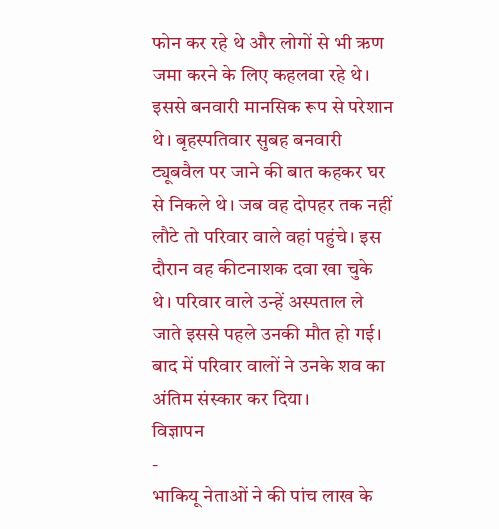फोन कर रहे थे और लोगों से भी ऋण जमा करने के लिए कहलवा रहे थे। इससे बनवारी मानसिक रूप से परेशान थे। बृहस्पतिवार सुबह बनवारी ट्यूबवैल पर जाने की बात कहकर घर से निकले थे। जब वह दोपहर तक नहीं लौटे तो परिवार वाले वहां पहुंचे। इस दौरान वह कीटनाशक दवा खा चुके थे। परिवार वाले उन्हें अस्पताल ले जाते इससे पहले उनकी मौत हो गई। बाद में परिवार वालों ने उनके शव का अंतिम संस्कार कर दिया।
विज्ञापन
-
भाकियू नेताओं ने की पांच लाख के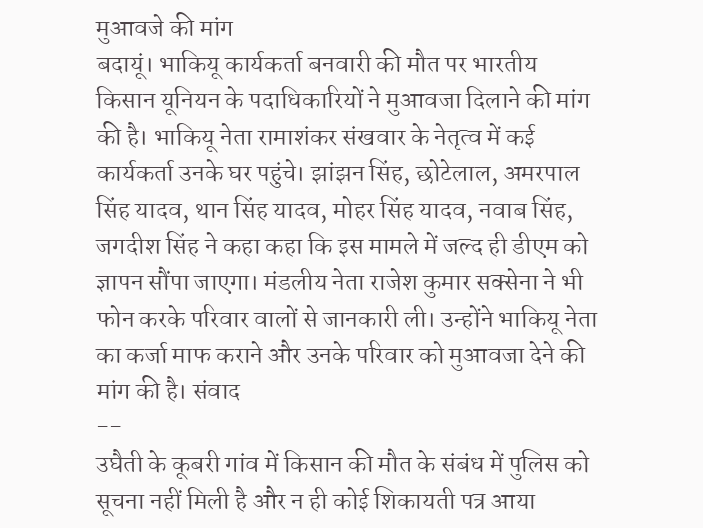मुआवजे की मांग
बदायूं। भाकियू कार्यकर्ता बनवारी की मौत पर भारतीय किसान यूनियन के पदाधिकारियों ने मुआवजा दिलाने की मांग की है। भाकियू नेता रामाशंकर संखवार के नेतृत्व में कई कार्यकर्ता उनके घर पहुंचे। झांझन सिंह, छोटेलाल, अमरपाल सिंह यादव, थान सिंह यादव, मोहर सिंह यादव, नवाब सिंह, जगदीश सिंह ने कहा कहा कि इस मामले में जल्द ही डीएम को ज्ञापन सौंपा जाएगा। मंडलीय नेता राजेश कुमार सक्सेना ने भी फोन करके परिवार वालों से जानकारी ली। उन्होंने भाकियू नेता का कर्जा माफ कराने और उनके परिवार को मुआवजा देने की मांग की है। संवाद
--
उघैती के कूबरी गांव में किसान की मौत के संबंध में पुलिस को सूचना नहीं मिली है और न ही कोई शिकायती पत्र आया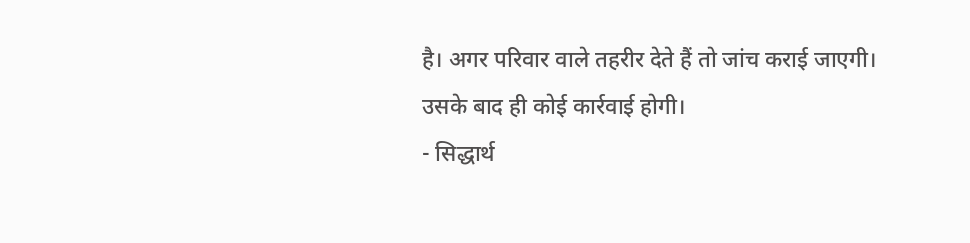है। अगर परिवार वाले तहरीर देते हैं तो जांच कराई जाएगी। उसके बाद ही कोई कार्रवाई होगी।
- सिद्धार्थ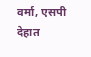वर्मा, एसपी देहात